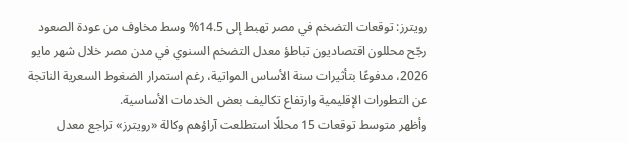رويترز: توقعات التضخم في مصر تهبط إلى 14.5% وسط مخاوف من عودة الصعود
رجّح محللون اقتصاديون تباطؤ معدل التضخم السنوي في مدن مصر خلال شهر مايو 2026، مدفوعًا بتأثيرات سنة الأساس المواتية، رغم استمرار الضغوط السعرية الناتجة عن التطورات الإقليمية وارتفاع تكاليف بعض الخدمات الأساسية.
وأظهر متوسط توقعات 15 محللًا استطلعت آراؤهم وكالة «رويترز» تراجع معدل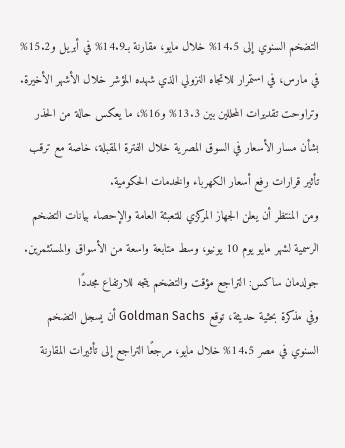التضخم السنوي إلى 14.5% خلال مايو، مقارنة بـ14.9% في أبريل و15.2% في مارس، في استمرار للاتجاه النزولي الذي شهده المؤشر خلال الأشهر الأخيرة.
وتراوحت تقديرات المحللين بين 13.3% و16%، ما يعكس حالة من الحذر بشأن مسار الأسعار في السوق المصرية خلال الفترة المقبلة، خاصة مع ترقب تأثير قرارات رفع أسعار الكهرباء والخدمات الحكومية.
ومن المنتظر أن يعلن الجهاز المركزي للتعبئة العامة والإحصاء بيانات التضخم الرسمية لشهر مايو يوم 10 يونيو، وسط متابعة واسعة من الأسواق والمستثمرين.
جولدمان ساكس: التراجع مؤقت والتضخم يتجه للارتفاع مجددًا
وفي مذكرة بحثية حديثة، توقع Goldman Sachs أن يسجل التضخم السنوي في مصر 14.5% خلال مايو، مرجعًا التراجع إلى تأثيرات المقارنة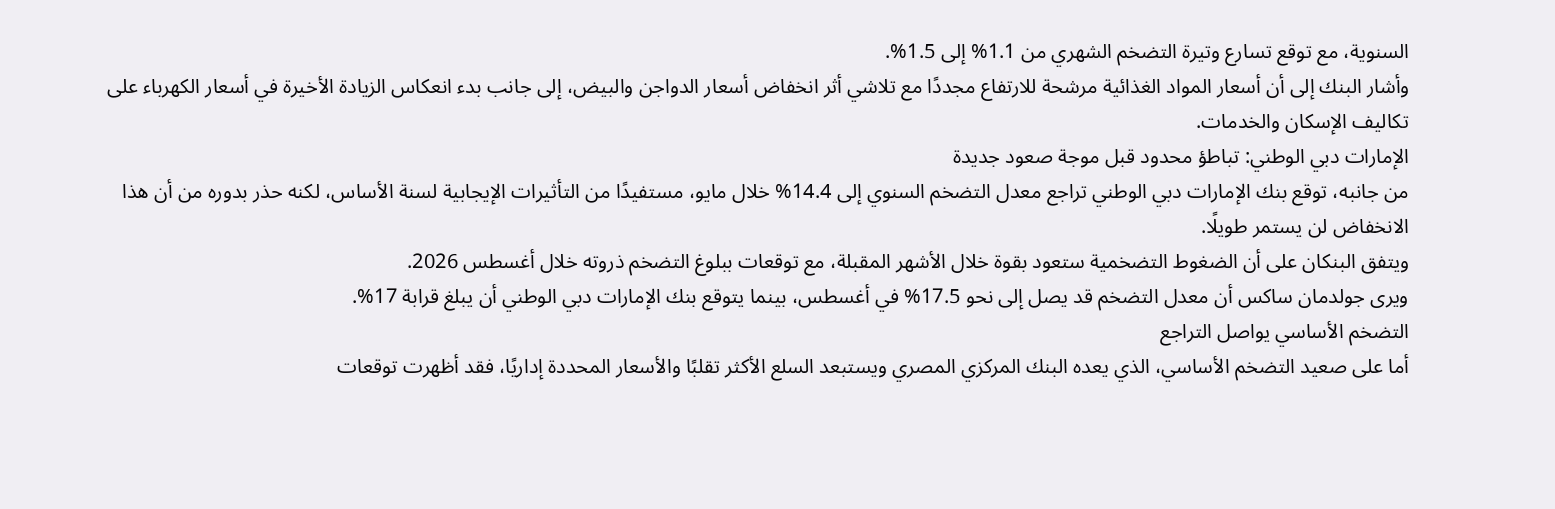السنوية، مع توقع تسارع وتيرة التضخم الشهري من 1.1% إلى 1.5%.
وأشار البنك إلى أن أسعار المواد الغذائية مرشحة للارتفاع مجددًا مع تلاشي أثر انخفاض أسعار الدواجن والبيض، إلى جانب بدء انعكاس الزيادة الأخيرة في أسعار الكهرباء على تكاليف الإسكان والخدمات.
الإمارات دبي الوطني: تباطؤ محدود قبل موجة صعود جديدة
من جانبه، توقع بنك الإمارات دبي الوطني تراجع معدل التضخم السنوي إلى 14.4% خلال مايو، مستفيدًا من التأثيرات الإيجابية لسنة الأساس، لكنه حذر بدوره من أن هذا الانخفاض لن يستمر طويلًا.
ويتفق البنكان على أن الضغوط التضخمية ستعود بقوة خلال الأشهر المقبلة، مع توقعات ببلوغ التضخم ذروته خلال أغسطس 2026.
ويرى جولدمان ساكس أن معدل التضخم قد يصل إلى نحو 17.5% في أغسطس، بينما يتوقع بنك الإمارات دبي الوطني أن يبلغ قرابة 17%.
التضخم الأساسي يواصل التراجع
أما على صعيد التضخم الأساسي، الذي يعده البنك المركزي المصري ويستبعد السلع الأكثر تقلبًا والأسعار المحددة إداريًا، فقد أظهرت توقعات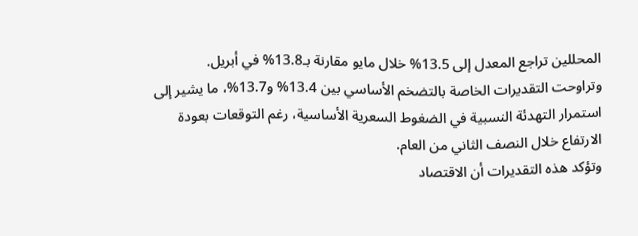المحللين تراجع المعدل إلى 13.5% خلال مايو مقارنة بـ13.8% في أبريل.
وتراوحت التقديرات الخاصة بالتضخم الأساسي بين 13.4% و13.7%، ما يشير إلى استمرار التهدئة النسبية في الضغوط السعرية الأساسية، رغم التوقعات بعودة الارتفاع خلال النصف الثاني من العام.
وتؤكد هذه التقديرات أن الاقتصاد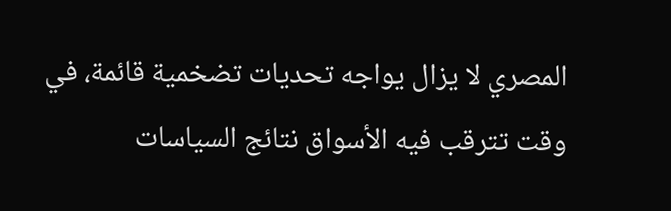المصري لا يزال يواجه تحديات تضخمية قائمة، في وقت تترقب فيه الأسواق نتائج السياسات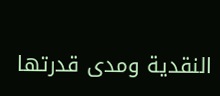النقدية ومدى قدرتها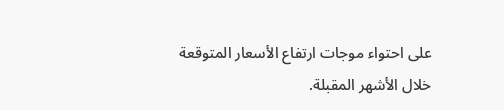على احتواء موجات ارتفاع الأسعار المتوقعة خلال الأشهر المقبلة.